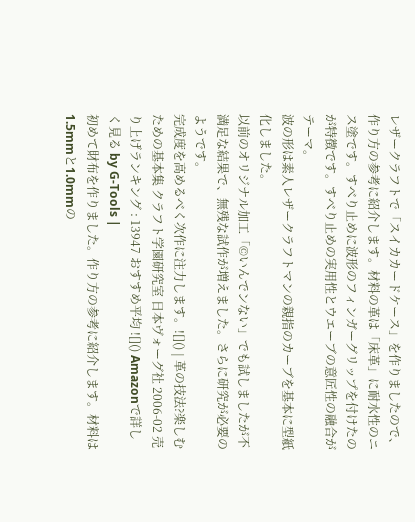レザークラフトで「スイカカードケース」を作りましたので、作り方の参考に紹介します。材料の革は「床革」に耐水性のニス塗です。すべり止めに波形のフィンガーグリップを付けたのが特徴です。すべり止めの実用性とウエーブの意匠性の融合がテーマ。
波の形は素人レザークラフトマンの親指のカーブを基本に型紙化しました。
以前のオリジナル加工「©いんでンない」でも試しましたが不満足な結果で、無残な試作が増えました。さらに研究が必要のようです。
完成度を高めるべく次作に注力します。![]() | 革の技法?楽しむための基本集 クラフト学園研究室 日本ヴォーグ社 2006-02 売り上げランキング : 13947 おすすめ平均 ![]() Amazonで詳しく見る by G-Tools |
初めて財布を作りました。作り方の参考に紹介します。材料は1.5mmと1.0mmの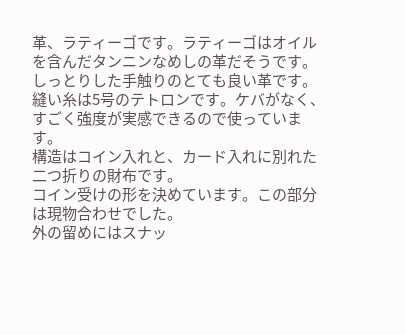革、ラティーゴです。ラティーゴはオイルを含んだタンニンなめしの革だそうです。しっとりした手触りのとても良い革です。縫い糸は5号のテトロンです。ケバがなく、すごく強度が実感できるので使っています。
構造はコイン入れと、カード入れに別れた二つ折りの財布です。
コイン受けの形を決めています。この部分は現物合わせでした。
外の留めにはスナッ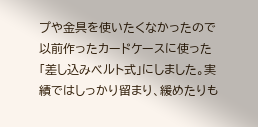プや金具を使いたくなかったので以前作ったカードケースに使った「差し込みベルト式」にしました。実績ではしっかり留まり、緩めたりも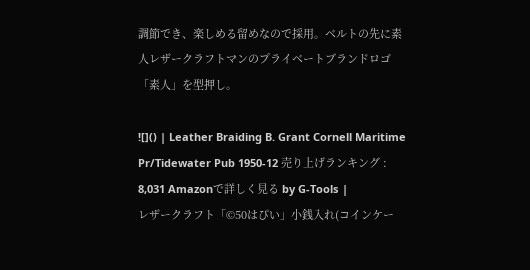調節でき、楽しめる留めなので採用。ベルトの先に素人レザークラフトマンのプライベートブランドロゴ「素人」を型押し。

![]() | Leather Braiding B. Grant Cornell Maritime Pr/Tidewater Pub 1950-12 売り上げランキング : 8,031 Amazonで詳しく見る by G-Tools |
レザークラフト「©50はぴい」小銭入れ(コインケー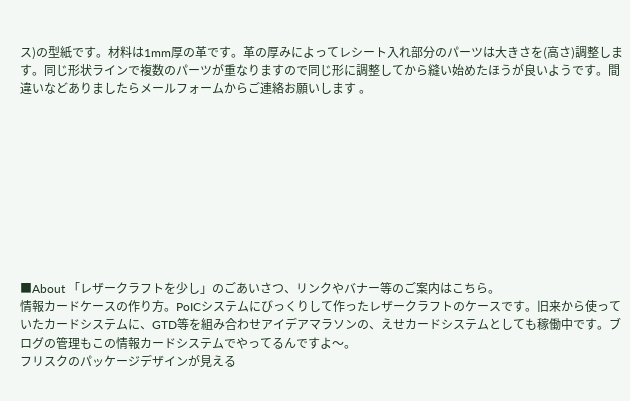ス)の型紙です。材料は1mm厚の革です。革の厚みによってレシート入れ部分のパーツは大きさを(高さ)調整します。同じ形状ラインで複数のパーツが重なりますので同じ形に調整してから縫い始めたほうが良いようです。間違いなどありましたらメールフォームからご連絡お願いします 。










■About 「レザークラフトを少し」のごあいさつ、リンクやバナー等のご案内はこちら。
情報カードケースの作り方。PoICシステムにびっくりして作ったレザークラフトのケースです。旧来から使っていたカードシステムに、GTD等を組み合わせアイデアマラソンの、えせカードシステムとしても稼働中です。ブログの管理もこの情報カードシステムでやってるんですよ〜。
フリスクのパッケージデザインが見える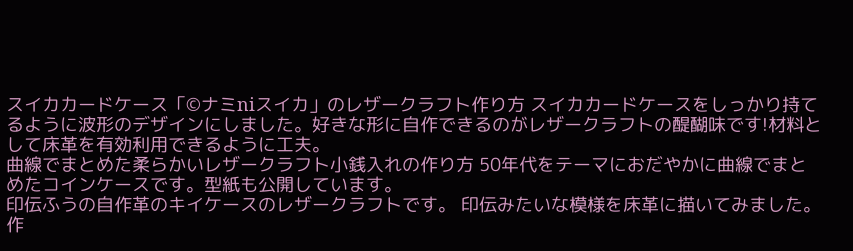スイカカードケース「©ナミniスイカ」のレザークラフト作り方 スイカカードケースをしっかり持てるように波形のデザインにしました。好きな形に自作できるのがレザークラフトの醍醐味です!材料として床革を有効利用できるように工夫。
曲線でまとめた柔らかいレザークラフト小銭入れの作り方 50年代をテーマにおだやかに曲線でまとめたコインケースです。型紙も公開しています。
印伝ふうの自作革のキイケースのレザークラフトです。 印伝みたいな模様を床革に描いてみました。作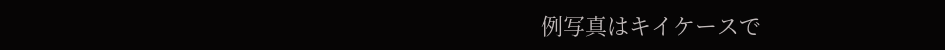例写真はキイケースで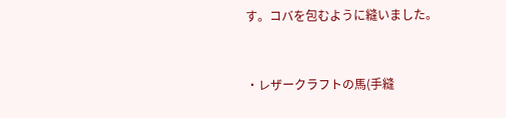す。コバを包むように縫いました。


・レザークラフトの馬(手縫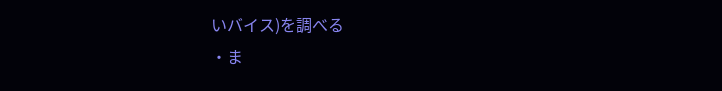いバイス)を調べる
・ま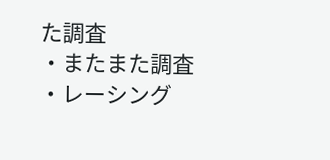た調査
・またまた調査
・レーシング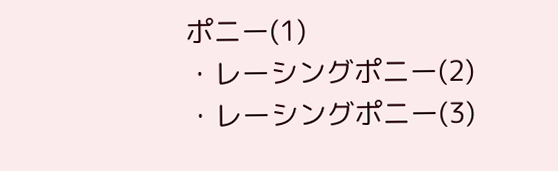ポニー(1)
・レーシングポニー(2)
・レーシングポニー(3)